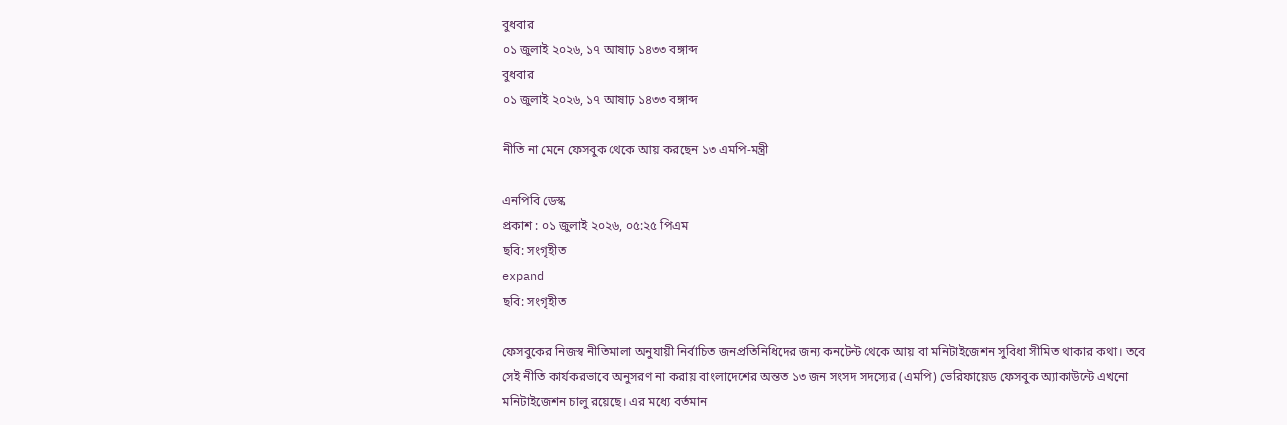বুধবার
০১ জুলাই ২০২৬, ১৭ আষাঢ় ১৪৩৩ বঙ্গাব্দ
বুধবার
০১ জুলাই ২০২৬, ১৭ আষাঢ় ১৪৩৩ বঙ্গাব্দ

নীতি না মেনে ফেসবুক থেকে আয় করছেন ১৩ এমপি-মন্ত্রী

এনপিবি ডেস্ক
প্রকাশ : ০১ জুলাই ২০২৬, ০৫:২৫ পিএম
ছবি: সংগৃহীত
expand
ছবি: সংগৃহীত

ফেসবুকের নিজস্ব নীতিমালা অনুযায়ী নির্বাচিত জনপ্রতিনিধিদের জন্য কনটেন্ট থেকে আয় বা মনিটাইজেশন সুবিধা সীমিত থাকার কথা। তবে সেই নীতি কার্যকরভাবে অনুসরণ না করায় বাংলাদেশের অন্তত ১৩ জন সংসদ সদস্যের (এমপি) ভেরিফায়েড ফেসবুক অ্যাকাউন্টে এখনো মনিটাইজেশন চালু রয়েছে। এর মধ্যে বর্তমান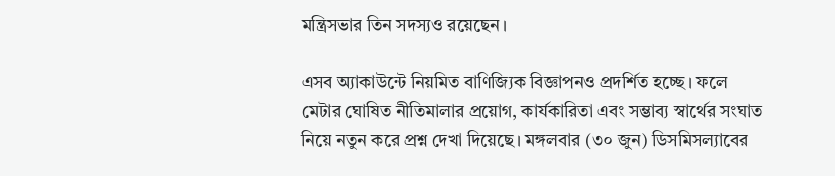মন্ত্রিসভার তিন সদস্যও রয়েছেন।

এসব অ্যাকাউন্টে নিয়মিত বাণিজ্যিক বিজ্ঞাপনও প্রদর্শিত হচ্ছে। ফলে মেটার ঘোষিত নীতিমালার প্রয়োগ, কার্যকারিতা এবং সম্ভাব্য স্বার্থের সংঘাত নিয়ে নতুন করে প্রশ্ন দেখা দিয়েছে। মঙ্গলবার (৩০ জুন) ডিসমিসল্যাবের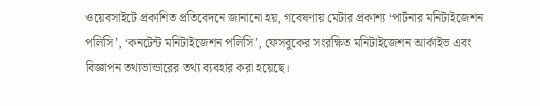ওয়েবসাইটে প্রকাশিত প্রতিবেদনে জানানো হয়, গবেষণায় মেটার প্রকাশ্য ‘পার্টনার মনিটাইজেশন পলিসি’, ‘কনটেন্ট মনিটাইজেশন পলিসি’, ফেসবুকের সংরক্ষিত মনিটাইজেশন আর্কাইভ এবং বিজ্ঞাপন তথ্যভান্ডারের তথ্য ব্যবহার করা হয়েছে।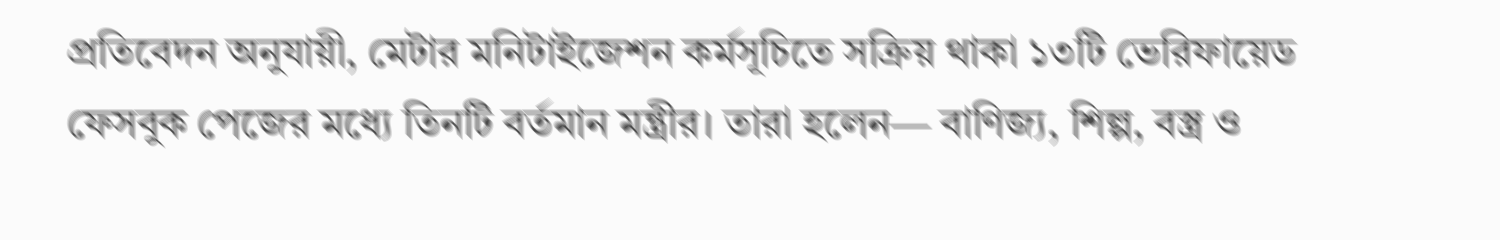প্রতিবেদন অনুযায়ী, মেটার মনিটাইজেশন কর্মসূচিতে সক্রিয় থাকা ১৩টি ভেরিফায়েড ফেসবুক পেজের মধ্যে তিনটি বর্তমান মন্ত্রীর। তারা হলেন— বাণিজ্য, শিল্প, বস্ত্র ও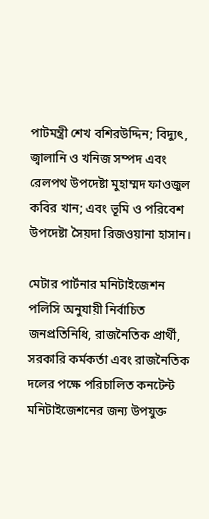পাটমন্ত্রী শেখ বশিরউদ্দিন; বিদ্যুৎ, জ্বালানি ও খনিজ সম্পদ এবং রেলপথ উপদেষ্টা মুহাম্মদ ফাওজুল কবির খান; এবং ভূমি ও পরিবেশ উপদেষ্টা সৈয়দা রিজওয়ানা হাসান।

মেটার পার্টনার মনিটাইজেশন পলিসি অনুযায়ী নির্বাচিত জনপ্রতিনিধি, রাজনৈতিক প্রার্থী, সরকারি কর্মকর্তা এবং রাজনৈতিক দলের পক্ষে পরিচালিত কনটেন্ট মনিটাইজেশনের জন্য উপযুক্ত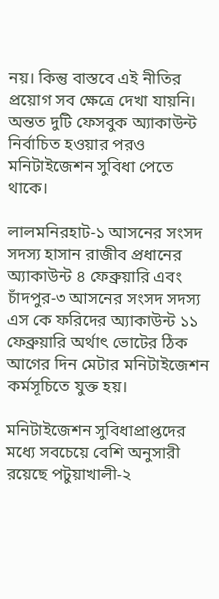নয়। কিন্তু বাস্তবে এই নীতির প্রয়োগ সব ক্ষেত্রে দেখা যায়নি। অন্তত দুটি ফেসবুক অ্যাকাউন্ট নির্বাচিত হওয়ার পরও মনিটাইজেশন সুবিধা পেতে থাকে।

লালমনিরহাট-১ আসনের সংসদ সদস্য হাসান রাজীব প্রধানের অ্যাকাউন্ট ৪ ফেব্রুয়ারি এবং চাঁদপুর-৩ আসনের সংসদ সদস্য এস কে ফরিদের অ্যাকাউন্ট ১১ ফেব্রুয়ারি অর্থাৎ ভোটের ঠিক আগের দিন মেটার মনিটাইজেশন কর্মসূচিতে যুক্ত হয়।

মনিটাইজেশন সুবিধাপ্রাপ্তদের মধ্যে সবচেয়ে বেশি অনুসারী রয়েছে পটুয়াখালী-২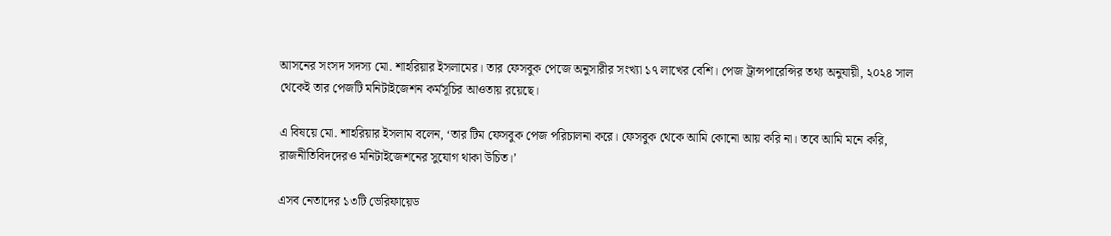আসনের সংসদ সদস্য মো. শাহরিয়ার ইসলামের। তার ফেসবুক পেজে অনুসারীর সংখ্যা ১৭ লাখের বেশি। পেজ ট্রান্সপারেন্সির তথ্য অনুযায়ী, ২০২৪ সাল থেকেই তার পেজটি মনিটাইজেশন কর্মসূচির আওতায় রয়েছে।

এ বিষয়ে মো. শাহরিয়ার ইসলাম বলেন, ‘তার টিম ফেসবুক পেজ পরিচালনা করে। ফেসবুক থেকে আমি কোনো আয় করি না। তবে আমি মনে করি, রাজনীতিবিদদেরও মনিটাইজেশনের সুযোগ থাকা উচিত।’

এসব নেতাদের ১৩টি ভেরিফায়েড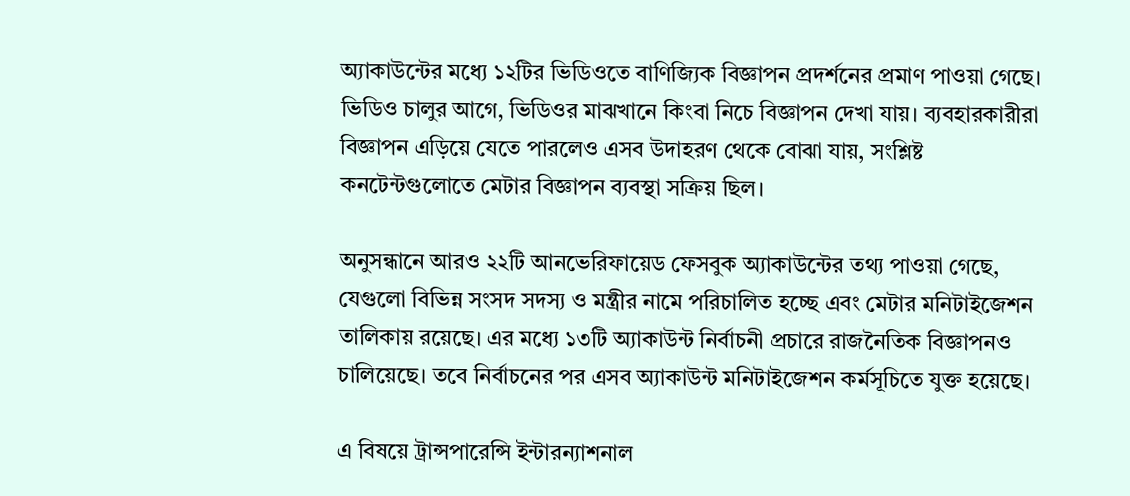অ্যাকাউন্টের মধ্যে ১২টির ভিডিওতে বাণিজ্যিক বিজ্ঞাপন প্রদর্শনের প্রমাণ পাওয়া গেছে। ভিডিও চালুর আগে, ভিডিওর মাঝখানে কিংবা নিচে বিজ্ঞাপন দেখা যায়। ব্যবহারকারীরা বিজ্ঞাপন এড়িয়ে যেতে পারলেও এসব উদাহরণ থেকে বোঝা যায়, সংশ্লিষ্ট কনটেন্টগুলোতে মেটার বিজ্ঞাপন ব্যবস্থা সক্রিয় ছিল।

অনুসন্ধানে আরও ২২টি আনভেরিফায়েড ফেসবুক অ্যাকাউন্টের তথ্য পাওয়া গেছে, যেগুলো বিভিন্ন সংসদ সদস্য ও মন্ত্রীর নামে পরিচালিত হচ্ছে এবং মেটার মনিটাইজেশন তালিকায় রয়েছে। এর মধ্যে ১৩টি অ্যাকাউন্ট নির্বাচনী প্রচারে রাজনৈতিক বিজ্ঞাপনও চালিয়েছে। তবে নির্বাচনের পর এসব অ্যাকাউন্ট মনিটাইজেশন কর্মসূচিতে যুক্ত হয়েছে।

এ বিষয়ে ট্রান্সপারেন্সি ইন্টারন্যাশনাল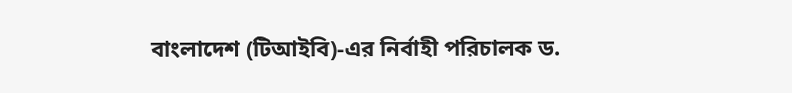বাংলাদেশ (টিআইবি)-এর নির্বাহী পরিচালক ড.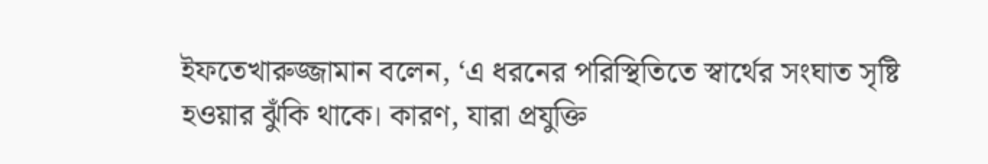ইফতেখারুজ্জামান বলেন, ‘এ ধরনের পরিস্থিতিতে স্বার্থের সংঘাত সৃষ্টি হওয়ার ঝুঁকি থাকে। কারণ, যারা প্রযুক্তি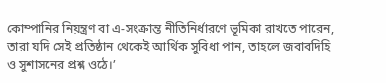কোম্পানির নিয়ন্ত্রণ বা এ-সংক্রান্ত নীতিনির্ধারণে ভূমিকা রাখতে পারেন, তারা যদি সেই প্রতিষ্ঠান থেকেই আর্থিক সুবিধা পান, তাহলে জবাবদিহি ও সুশাসনের প্রশ্ন ওঠে।’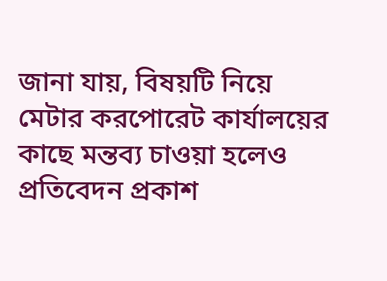জানা যায়, বিষয়টি নিয়ে মেটার করপোরেট কার্যালয়ের কাছে মন্তব্য চাওয়া হলেও প্রতিবেদন প্রকাশ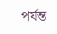পর্যন্ত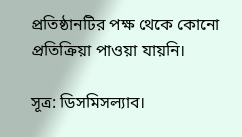প্রতিষ্ঠানটির পক্ষ থেকে কোনো প্রতিক্রিয়া পাওয়া যায়নি।

সূত্র: ডিসমিসল্যাব।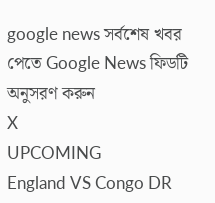google news সর্বশেষ খবর পেতে Google News ফিডটি অনুসরণ করুন
X
UPCOMING
England VS Congo DR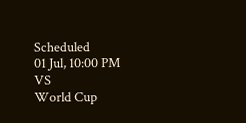Scheduled
01 Jul, 10:00 PM
VS
World Cup